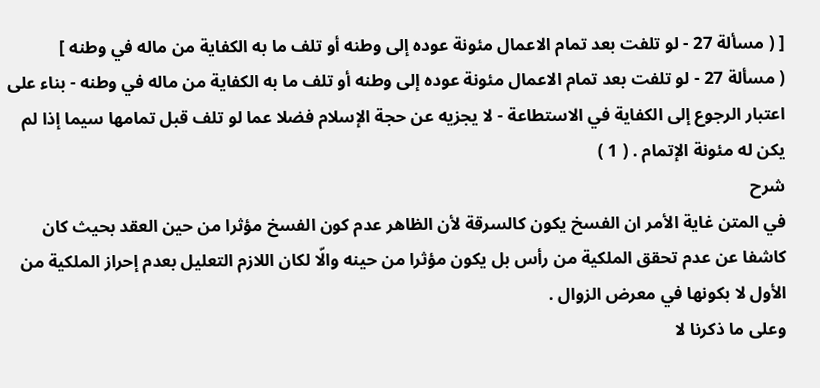[ ( مسألة 27 - لو تلفت بعد تمام الاعمال مئونة عوده إلى وطنه أو تلف ما به الكفاية من ماله في وطنه ]
( مسألة 27 - لو تلفت بعد تمام الاعمال مئونة عوده إلى وطنه أو تلف ما به الكفاية من ماله في وطنه - بناء على اعتبار الرجوع إلى الكفاية في الاستطاعة - لا يجزيه عن حجة الإسلام فضلا عما لو تلف قبل تمامها سيما إذا لم يكن له مئونة الإتمام . ( 1 )
شرح
في المتن غاية الأمر ان الفسخ يكون كالسرقة لأن الظاهر عدم كون الفسخ مؤثرا من حين العقد بحيث كان كاشفا عن عدم تحقق الملكية من رأس بل يكون مؤثرا من حينه والّا لكان اللازم التعليل بعدم إحراز الملكية من الأول لا بكونها في معرض الزوال .
وعلى ما ذكرنا لا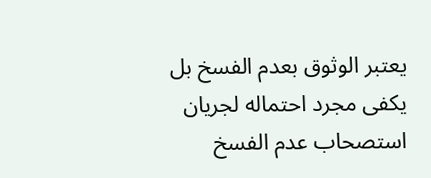يعتبر الوثوق بعدم الفسخ بل يكفى مجرد احتماله لجريان استصحاب عدم الفسخ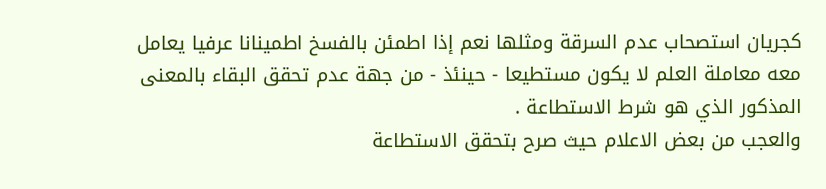كجريان استصحاب عدم السرقة ومثلها نعم إذا اطمئن بالفسخ اطمينانا عرفيا يعامل معه معاملة العلم لا يكون مستطيعا - حينئذ - من جهة عدم تحقق البقاء بالمعنى المذكور الذي هو شرط الاستطاعة .
والعجب من بعض الاعلام حيث صرح بتحقق الاستطاعة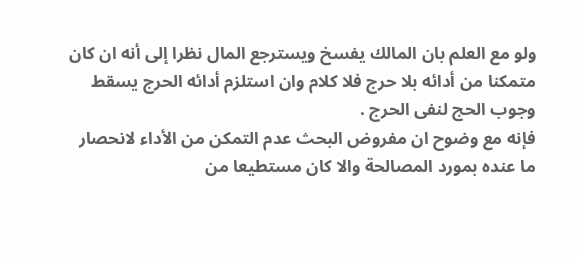ولو مع العلم بان المالك يفسخ ويسترجع المال نظرا إلى أنه ان كان متمكنا من أدائه بلا حرج فلا كلام وان استلزم أدائه الحرج يسقط وجوب الحج لنفى الحرج .
فإنه مع وضوح ان مفروض البحث عدم التمكن من الأداء لانحصار ما عنده بمورد المصالحة والا كان مستطيعا من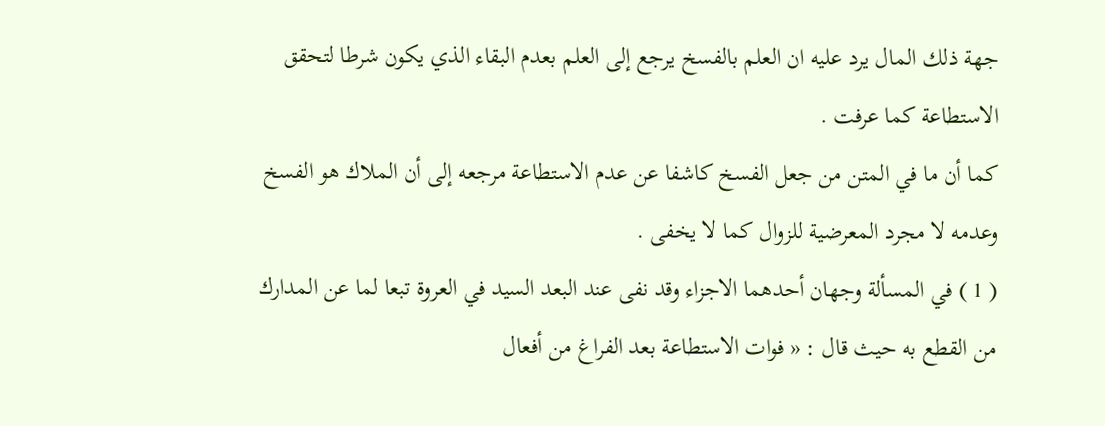جهة ذلك المال يرد عليه ان العلم بالفسخ يرجع إلى العلم بعدم البقاء الذي يكون شرطا لتحقق الاستطاعة كما عرفت .
كما أن ما في المتن من جعل الفسخ كاشفا عن عدم الاستطاعة مرجعه إلى أن الملاك هو الفسخ وعدمه لا مجرد المعرضية للزوال كما لا يخفى .
( 1 ) في المسألة وجهان أحدهما الاجزاء وقد نفى عند البعد السيد في العروة تبعا لما عن المدارك من القطع به حيث قال : « فوات الاستطاعة بعد الفراغ من أفعال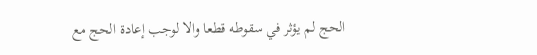الحج لم يؤثر في سقوطه قطعا والا لوجب إعادة الحج مع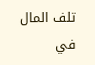تلف المال في